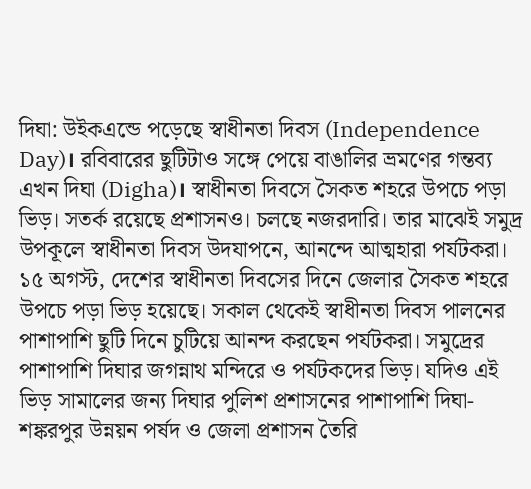দিঘা: উইকএন্ডে পড়েছে স্বাধীনতা দিবস (Independence Day)। রবিবারের ছুটিটাও সঙ্গে পেয়ে বাঙালির ভ্রমণের গন্তব্য এখন দিঘা (Digha)। স্বাধীনতা দিবসে সৈকত শহরে উপচে পড়া ভিড়। সতর্ক রয়েছে প্রশাসনও। চলছে নজরদারি। তার মাঝেই সমুদ্র উপকূলে স্বাধীনতা দিবস উদযাপনে, আনন্দে আত্মহারা পর্যটকরা।
১৫ অগস্ট, দেশের স্বাধীনতা দিবসের দিনে জেলার সৈকত শহরে উপচে পড়া ভিড় হয়েছে। সকাল থেকেই স্বাধীনতা দিবস পালনের পাশাপাশি ছুটি দিনে চুটিয়ে আনন্দ করছেন পর্যটকরা। সমুদ্রের পাশাপাশি দিঘার জগন্নাথ মন্দিরে ও পর্যটকদের ভিড়। যদিও এই ভিড় সামালের জন্য দিঘার পুলিশ প্রশাসনের পাশাপাশি দিঘা-শঙ্করপুর উন্নয়ন পর্ষদ ও জেলা প্রশাসন তৈরি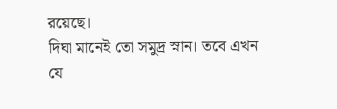রয়েছে।
দিঘা মানেই তো সমুদ্র স্নান। তবে এখন যে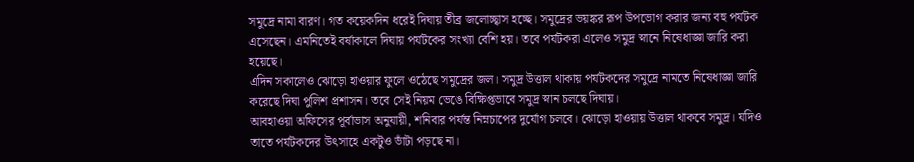সমুদ্রে নামা বারণ। গত কয়েকদিন ধরেই দিঘায় তীব্র জলোচ্ছ্বাস হচ্ছে। সমুদ্রের ভয়ঙ্কর রূপ উপভোগ করার জন্য বহু পর্যটক এসেছেন। এমনিতেই বর্ষাকালে দিঘায় পর্যটকের সংখ্যা বেশি হয়। তবে পর্যটকরা এলেও সমুদ্র স্নানে নিষেধাজ্ঞা জারি করা হয়েছে।
এদিন সকালেও ঝোড়ো হাওয়ার ফুলে ওঠেছে সমুদ্রের জল। সমুদ্র উত্তাল থাকায় পর্যটকদের সমুদ্রে নামতে নিষেধাজ্ঞা জারি করেছে দিঘা পুলিশ প্রশাসন। তবে সেই নিয়ম ভেঙে বিক্ষিপ্তভাবে সমুদ্র স্নান চলছে দিঘায়।
আবহাওয়া অফিসের পূর্বাভাস অনুযায়ী, শনিবার পর্যন্ত নিম্নচাপের দুর্যোগ চলবে। ঝোড়ো হাওয়ায় উত্তাল থাকবে সমুদ্র। যদিও তাতে পর্যটকদের উৎসাহে একটুও ভাঁটা পড়ছে না।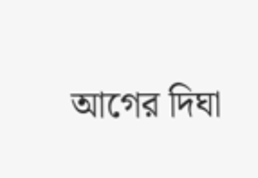আগের দিঘা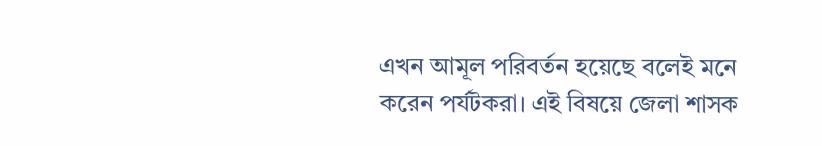এখন আমূল পরিবর্তন হয়েছে বলেই মনে করেন পর্যটকরা। এই বিষয়ে জেলা শাসক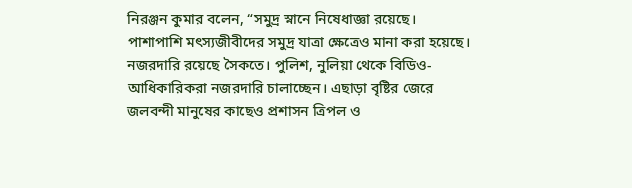নিরঞ্জন কুমার বলেন, “সমুদ্র স্নানে নিষেধাজ্ঞা রয়েছে। পাশাপাশি মৎস্যজীবীদের সমুদ্র যাত্রা ক্ষেত্রেও মানা করা হয়েছে। নজরদারি রয়েছে সৈকতে। পুলিশ, নুলিয়া থেকে বিডিও- আধিকারিকরা নজরদারি চালাচ্ছেন। এছাড়া বৃষ্টির জেরে জলবন্দী মানুষের কাছেও প্রশাসন ত্রিপল ও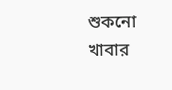শুকনো খাবার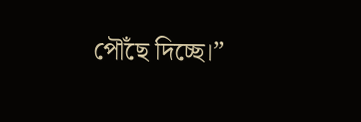পৌঁছে দিচ্ছে।”